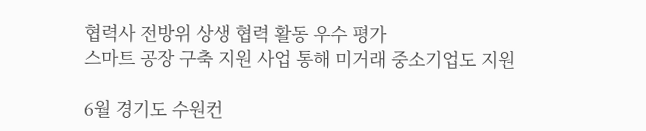협력사 전방위 상생 협력 활동 우수 평가
스마트 공장 구축 지원 사업 통해 미거래 중소기업도 지원

6월 경기도 수원컨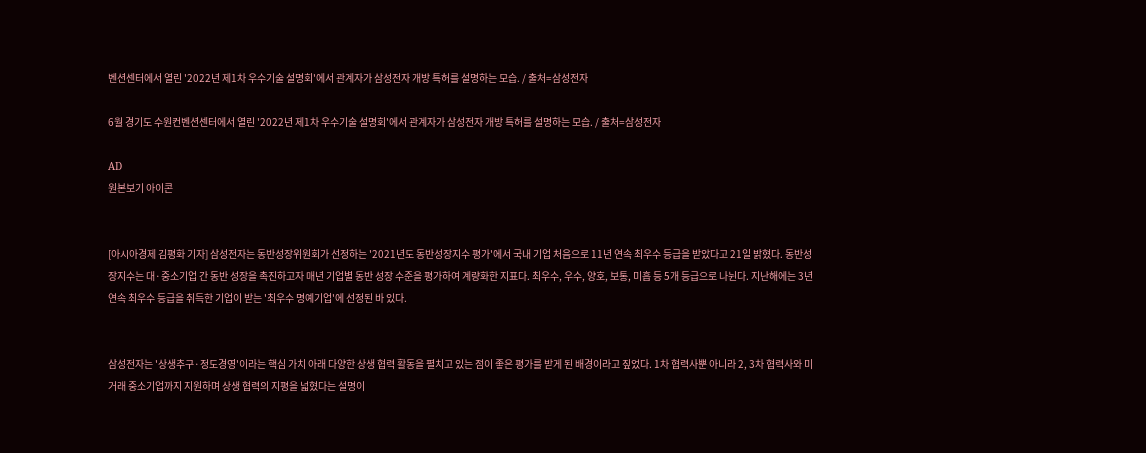벤션센터에서 열린 '2022년 제1차 우수기술 설명회'에서 관계자가 삼성전자 개방 특허를 설명하는 모습. / 출처=삼성전자

6월 경기도 수원컨벤션센터에서 열린 '2022년 제1차 우수기술 설명회'에서 관계자가 삼성전자 개방 특허를 설명하는 모습. / 출처=삼성전자

AD
원본보기 아이콘


[아시아경제 김평화 기자] 삼성전자는 동반성장위원회가 선정하는 '2021년도 동반성장지수 평가'에서 국내 기업 처음으로 11년 연속 최우수 등급을 받았다고 21일 밝혔다. 동반성장지수는 대·중소기업 간 동반 성장을 촉진하고자 매년 기업별 동반 성장 수준을 평가하여 계량화한 지표다. 최우수, 우수, 양호, 보통, 미흡 등 5개 등급으로 나뉜다. 지난해에는 3년 연속 최우수 등급을 취득한 기업이 받는 '최우수 명예기업'에 선정된 바 있다.


삼성전자는 '상생추구·정도경영'이라는 핵심 가치 아래 다양한 상생 협력 활동을 펼치고 있는 점이 좋은 평가를 받게 된 배경이라고 짚었다. 1차 협력사뿐 아니라 2, 3차 협력사와 미거래 중소기업까지 지원하며 상생 협력의 지평을 넓혔다는 설명이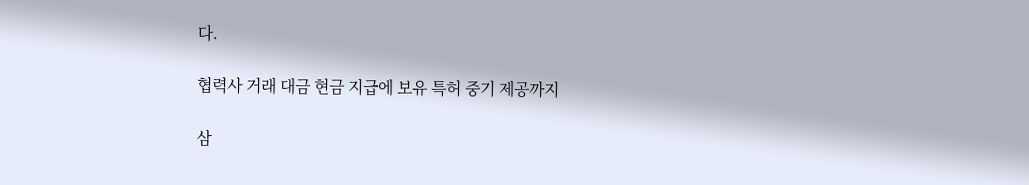다.

협력사 거래 대금 현금 지급에 보유 특허 중기 제공까지

삼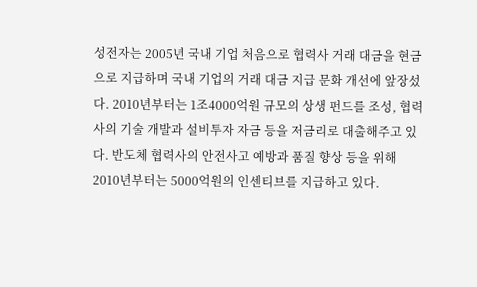성전자는 2005년 국내 기업 처음으로 협력사 거래 대금을 현금으로 지급하며 국내 기업의 거래 대금 지급 문화 개선에 앞장섰다. 2010년부터는 1조4000억원 규모의 상생 펀드를 조성, 협력사의 기술 개발과 설비투자 자금 등을 저금리로 대출해주고 있다. 반도체 협력사의 안전사고 예방과 품질 향상 등을 위해 2010년부터는 5000억원의 인센티브를 지급하고 있다.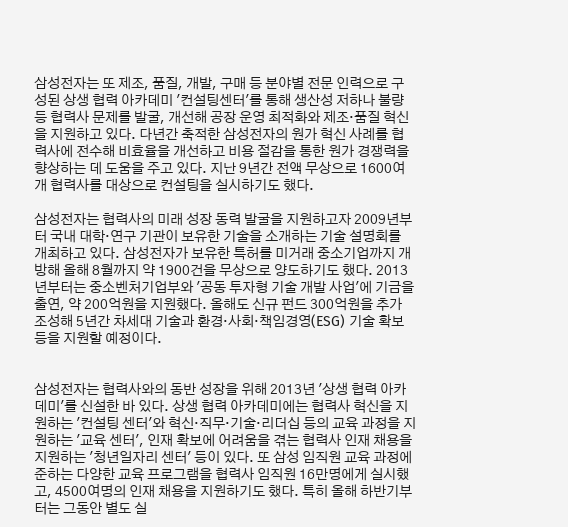삼성전자는 또 제조, 품질, 개발, 구매 등 분야별 전문 인력으로 구성된 상생 협력 아카데미 '컨설팅센터'를 통해 생산성 저하나 불량 등 협력사 문제를 발굴, 개선해 공장 운영 최적화와 제조·품질 혁신을 지원하고 있다. 다년간 축적한 삼성전자의 원가 혁신 사례를 협력사에 전수해 비효율을 개선하고 비용 절감을 통한 원가 경쟁력을 향상하는 데 도움을 주고 있다. 지난 9년간 전액 무상으로 1600여개 협력사를 대상으로 컨설팅을 실시하기도 했다.

삼성전자는 협력사의 미래 성장 동력 발굴을 지원하고자 2009년부터 국내 대학·연구 기관이 보유한 기술을 소개하는 기술 설명회를 개최하고 있다. 삼성전자가 보유한 특허를 미거래 중소기업까지 개방해 올해 8월까지 약 1900건을 무상으로 양도하기도 했다. 2013년부터는 중소벤처기업부와 '공동 투자형 기술 개발 사업'에 기금을 출연, 약 200억원을 지원했다. 올해도 신규 펀드 300억원을 추가 조성해 5년간 차세대 기술과 환경·사회·책임경영(ESG) 기술 확보 등을 지원할 예정이다.


삼성전자는 협력사와의 동반 성장을 위해 2013년 '상생 협력 아카데미'를 신설한 바 있다. 상생 협력 아카데미에는 협력사 혁신을 지원하는 '컨설팅 센터'와 혁신·직무·기술·리더십 등의 교육 과정을 지원하는 '교육 센터', 인재 확보에 어려움을 겪는 협력사 인재 채용을 지원하는 '청년일자리 센터' 등이 있다. 또 삼성 임직원 교육 과정에 준하는 다양한 교육 프로그램을 협력사 임직원 16만명에게 실시했고, 4500여명의 인재 채용을 지원하기도 했다. 특히 올해 하반기부터는 그동안 별도 실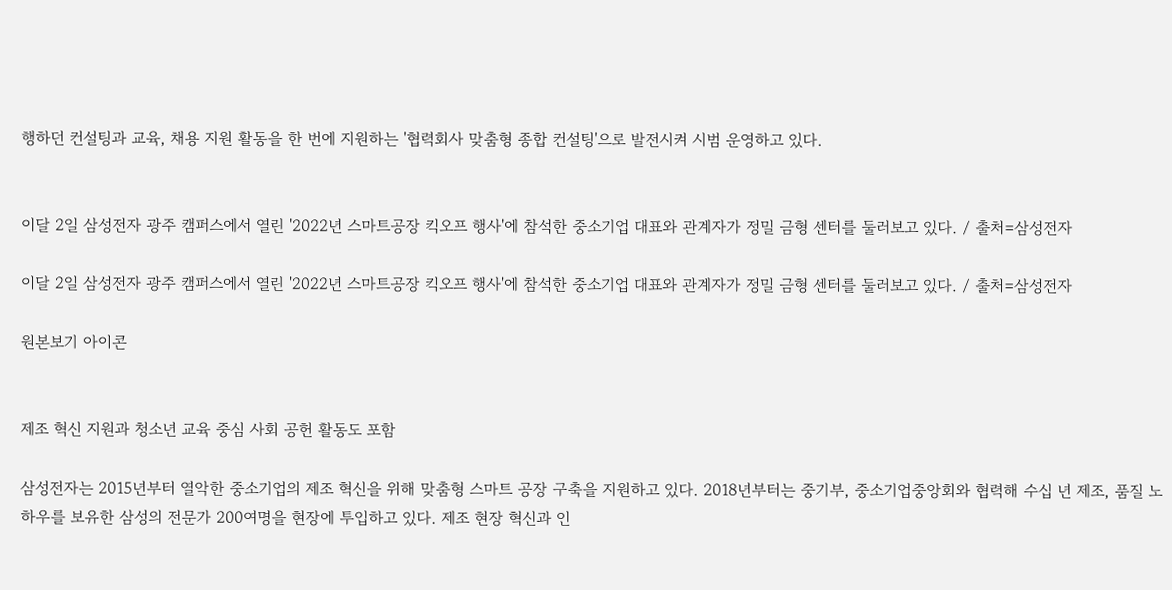행하던 컨설팅과 교육, 채용 지원 활동을 한 번에 지원하는 '협력회사 맞춤형 종합 컨설팅'으로 발전시켜 시범 운영하고 있다.


이달 2일 삼성전자 광주 캠퍼스에서 열린 '2022년 스마트공장 킥오프 행사'에 참석한 중소기업 대표와 관계자가 정밀 금형 센터를 둘러보고 있다. / 출처=삼성전자

이달 2일 삼성전자 광주 캠퍼스에서 열린 '2022년 스마트공장 킥오프 행사'에 참석한 중소기업 대표와 관계자가 정밀 금형 센터를 둘러보고 있다. / 출처=삼성전자

원본보기 아이콘


제조 혁신 지원과 청소년 교육 중심 사회 공헌 활동도 포함

삼성전자는 2015년부터 열악한 중소기업의 제조 혁신을 위해 맞춤형 스마트 공장 구축을 지원하고 있다. 2018년부터는 중기부, 중소기업중앙회와 협력해 수십 년 제조, 품질 노하우를 보유한 삼성의 전문가 200여명을 현장에 투입하고 있다. 제조 현장 혁신과 인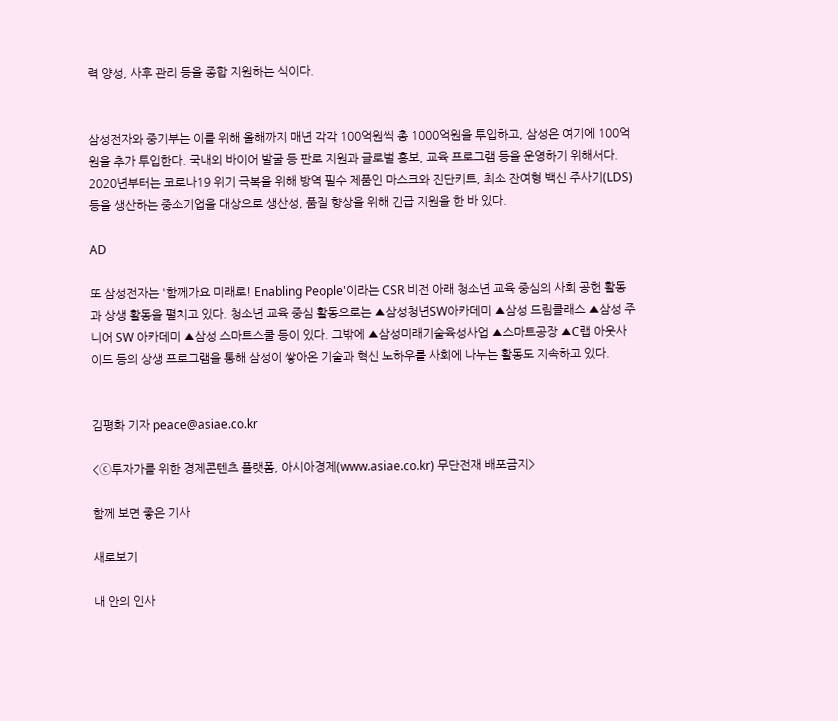력 양성, 사후 관리 등을 종합 지원하는 식이다.


삼성전자와 중기부는 이를 위해 올해까지 매년 각각 100억원씩 총 1000억원을 투입하고, 삼성은 여기에 100억원을 추가 투입한다. 국내외 바이어 발굴 등 판로 지원과 글로벌 홍보, 교육 프로그램 등을 운영하기 위해서다. 2020년부터는 코로나19 위기 극복을 위해 방역 필수 제품인 마스크와 진단키트, 최소 잔여형 백신 주사기(LDS) 등을 생산하는 중소기업을 대상으로 생산성, 품질 향상을 위해 긴급 지원을 한 바 있다.

AD

또 삼성전자는 '함께가요 미래로! Enabling People'이라는 CSR 비전 아래 청소년 교육 중심의 사회 공헌 활동과 상생 활동을 펼치고 있다. 청소년 교육 중심 활동으로는 ▲삼성청년SW아카데미 ▲삼성 드림클래스 ▲삼성 주니어 SW 아카데미 ▲삼성 스마트스쿨 등이 있다. 그밖에 ▲삼성미래기술육성사업 ▲스마트공장 ▲C랩 아웃사이드 등의 상생 프로그램을 통해 삼성이 쌓아온 기술과 혁신 노하우를 사회에 나누는 활동도 지속하고 있다.


김평화 기자 peace@asiae.co.kr

<ⓒ투자가를 위한 경제콘텐츠 플랫폼, 아시아경제(www.asiae.co.kr) 무단전재 배포금지>

함께 보면 좋은 기사

새로보기

내 안의 인사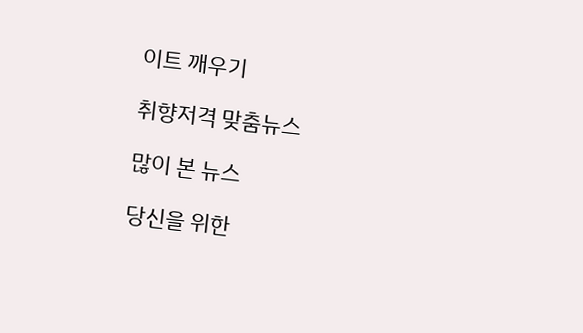이트 깨우기

취향저격 맞춤뉴스

많이 본 뉴스

당신을 위한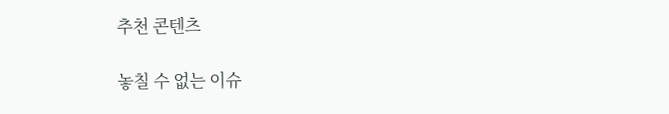추천 콘텐츠

놓칠 수 없는 이슈